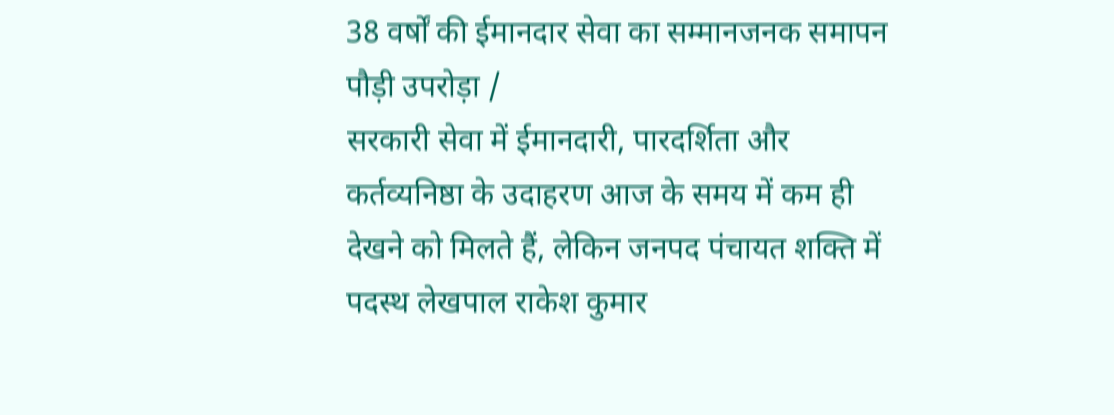38 वर्षों की ईमानदार सेवा का सम्मानजनक समापन
पौड़ी उपरोड़ा /
सरकारी सेवा में ईमानदारी, पारदर्शिता और कर्तव्यनिष्ठा के उदाहरण आज के समय में कम ही देखने को मिलते हैं, लेकिन जनपद पंचायत शक्ति में पदस्थ लेखपाल राकेश कुमार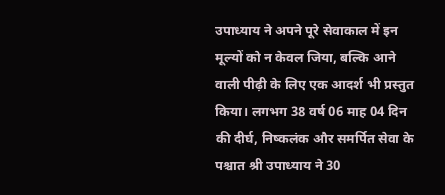उपाध्याय ने अपने पूरे सेवाकाल में इन मूल्यों को न केवल जिया, बल्कि आने वाली पीढ़ी के लिए एक आदर्श भी प्रस्तुत किया। लगभग 38 वर्ष 06 माह 04 दिन की दीर्घ, निष्कलंक और समर्पित सेवा के पश्चात श्री उपाध्याय ने 30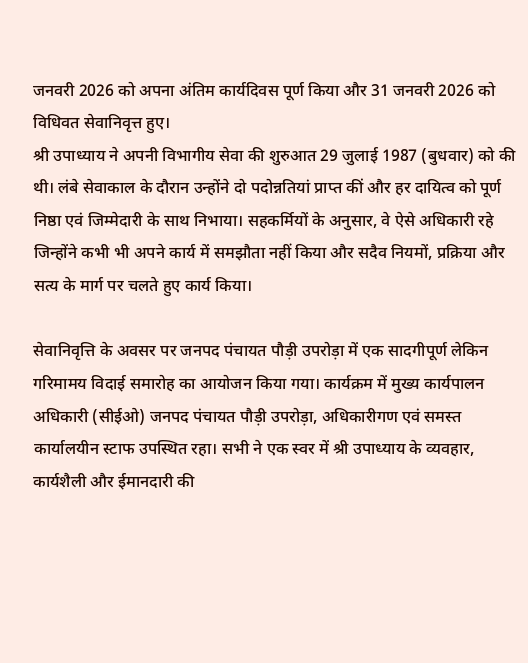जनवरी 2026 को अपना अंतिम कार्यदिवस पूर्ण किया और 31 जनवरी 2026 को विधिवत सेवानिवृत्त हुए।
श्री उपाध्याय ने अपनी विभागीय सेवा की शुरुआत 29 जुलाई 1987 (बुधवार) को की थी। लंबे सेवाकाल के दौरान उन्होंने दो पदोन्नतियां प्राप्त कीं और हर दायित्व को पूर्ण निष्ठा एवं जिम्मेदारी के साथ निभाया। सहकर्मियों के अनुसार, वे ऐसे अधिकारी रहे जिन्होंने कभी भी अपने कार्य में समझौता नहीं किया और सदैव नियमों, प्रक्रिया और सत्य के मार्ग पर चलते हुए कार्य किया।

सेवानिवृत्ति के अवसर पर जनपद पंचायत पौड़ी उपरोड़ा में एक सादगीपूर्ण लेकिन गरिमामय विदाई समारोह का आयोजन किया गया। कार्यक्रम में मुख्य कार्यपालन अधिकारी (सीईओ) जनपद पंचायत पौड़ी उपरोड़ा, अधिकारीगण एवं समस्त कार्यालयीन स्टाफ उपस्थित रहा। सभी ने एक स्वर में श्री उपाध्याय के व्यवहार, कार्यशैली और ईमानदारी की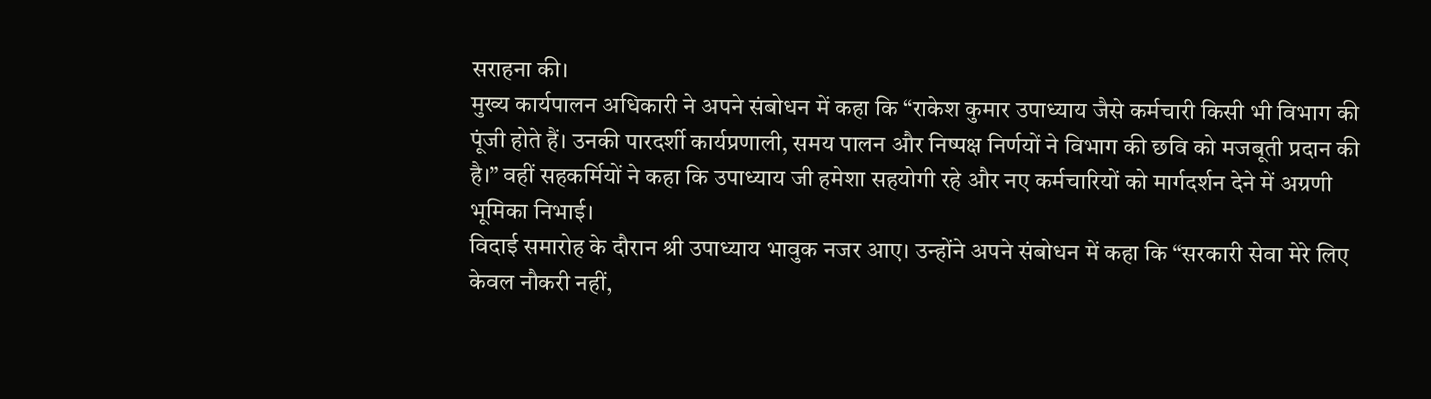सराहना की।
मुख्य कार्यपालन अधिकारी ने अपने संबोधन में कहा कि “राकेश कुमार उपाध्याय जैसे कर्मचारी किसी भी विभाग की पूंजी होते हैं। उनकी पारदर्शी कार्यप्रणाली, समय पालन और निष्पक्ष निर्णयों ने विभाग की छवि को मजबूती प्रदान की है।” वहीं सहकर्मियों ने कहा कि उपाध्याय जी हमेशा सहयोगी रहे और नए कर्मचारियों को मार्गदर्शन देने में अग्रणी भूमिका निभाई।
विदाई समारोह के दौरान श्री उपाध्याय भावुक नजर आए। उन्होंने अपने संबोधन में कहा कि “सरकारी सेवा मेरे लिए केवल नौकरी नहीं,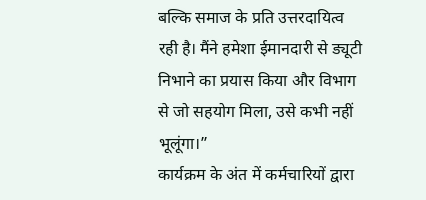बल्कि समाज के प्रति उत्तरदायित्व रही है। मैंने हमेशा ईमानदारी से ड्यूटी निभाने का प्रयास किया और विभाग से जो सहयोग मिला, उसे कभी नहीं भूलूंगा।”
कार्यक्रम के अंत में कर्मचारियों द्वारा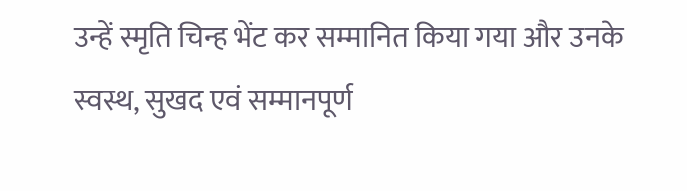उन्हें स्मृति चिन्ह भेंट कर सम्मानित किया गया और उनके स्वस्थ, सुखद एवं सम्मानपूर्ण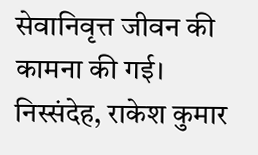सेवानिवृत्त जीवन की कामना की गई।
निस्संदेह, राकेश कुमार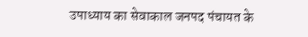उपाध्याय का सेवाकाल जनपद पंचायत के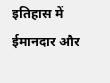इतिहास में ईमानदार और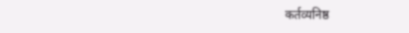कर्तव्यनिष्ठ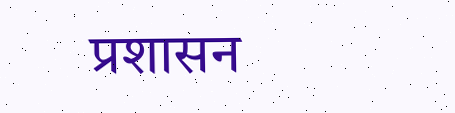प्रशासन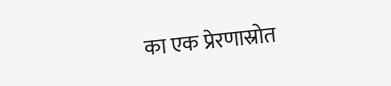का एक प्रेरणास्रोत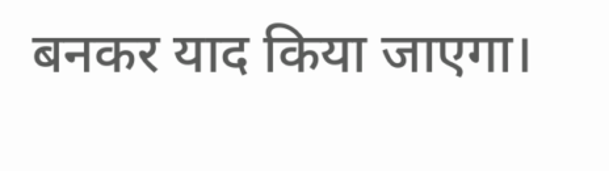बनकर याद किया जाएगा।